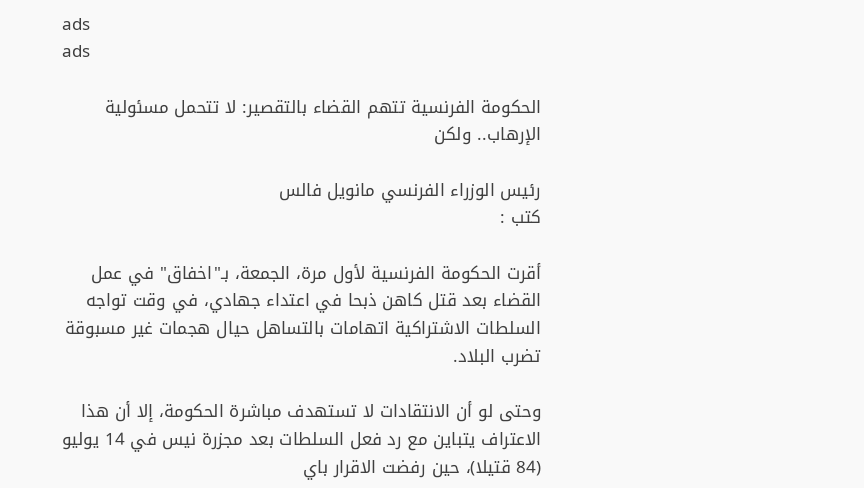ads
ads

الحكومة الفرنسية تتهم القضاء بالتقصير: لا تتحمل مسئولية الإرهاب.. ولكن

رئيس الوزراء الفرنسي مانويل فالس
كتب :

أقرت الحكومة الفرنسية لأول مرة، الجمعة، بـ"اخفاق" في عمل القضاء بعد قتل كاهن ذبحا في اعتداء جهادي، في وقت تواجه السلطات الاشتراكية اتهامات بالتساهل حيال هجمات غير مسبوقة تضرب البلاد.

وحتى لو أن الانتقادات لا تستهدف مباشرة الحكومة، إلا أن هذا الاعتراف يتباين مع رد فعل السلطات بعد مجزرة نيس في 14 يوليو (84 قتيلا)، حين رفضت الاقرار باي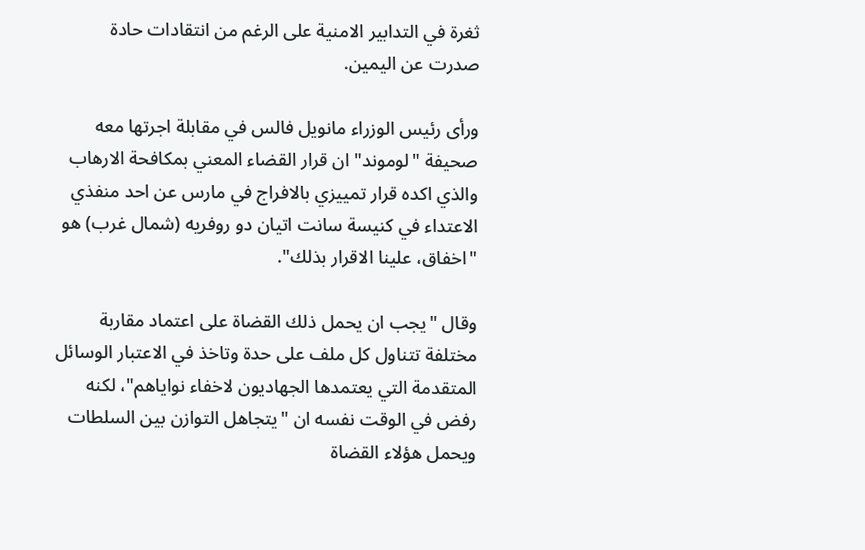ثغرة في التدابير الامنية على الرغم من انتقادات حادة صدرت عن اليمين.

ورأى رئيس الوزراء مانويل فالس في مقابلة اجرتها معه صحيفة "لوموند" ان قرار القضاء المعني بمكافحة الارهاب والذي اكده قرار تمييزي بالافراج في مارس عن احد منفذي الاعتداء في كنيسة سانت اتيان دو روفريه (شمال غرب) هو "اخفاق، علينا الاقرار بذلك".

وقال "يجب ان يحمل ذلك القضاة على اعتماد مقاربة مختلفة تتناول كل ملف على حدة وتاخذ في الاعتبار الوسائل المتقدمة التي يعتمدها الجهاديون لاخفاء نواياهم"، لكنه رفض في الوقت نفسه ان "يتجاهل التوازن بين السلطات ويحمل هؤلاء القضاة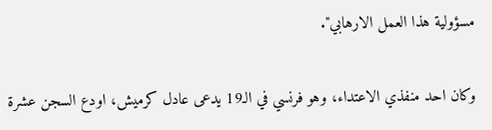مسؤولية هذا العمل الارهابي".

وكان احد منفذي الاعتداء، وهو فرنسي في الـ19 يدعى عادل كرميش، اودع السجن عشرة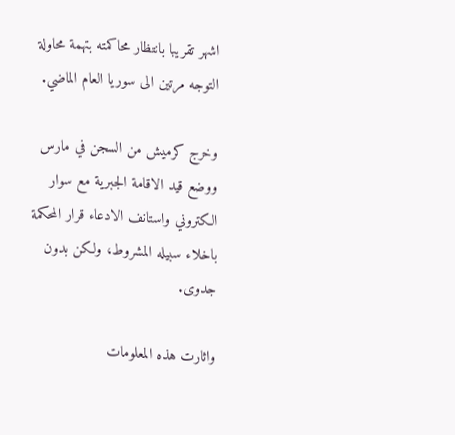اشهر تقريبا بانتظار محاكمته بتهمة محاولة التوجه مرتين الى سوريا العام الماضي.

وخرج كرميش من السجن في مارس ووضع قيد الاقامة الجبرية مع سوار الكتروني واستانف الادعاء قرار المحكمة باخلاء سبيله المشروط، ولكن بدون جدوى.

واثارت هذه المعلومات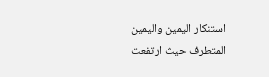استنكار اليمين واليمين المتطرف حيث ارتفعت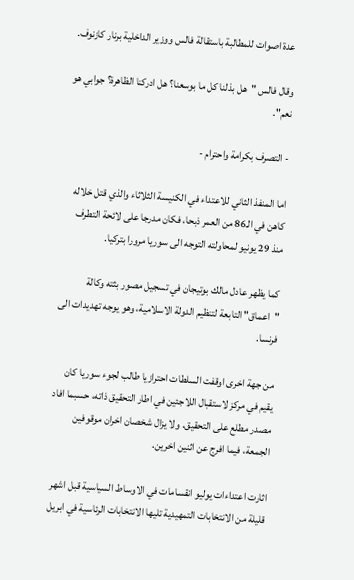عدة اصوات للمطالبة باستقالة فالس ووزير الداخلية برنار كازنوف.

وقال فالس "هل بذلنا كل ما بوسعنا؟ هل ادركنا الظاهرة؟ جوابي هو نعم".

- التصرف بكرامة واحترام -

اما المنفذ الثاني للاعتداء في الكنيسة الثلاثاء والذي قتل خلاله كاهن في الـ86 من العمر ذبحا، فكان مدرجا على لائحة التطرف منذ 29 يونيو لمحاولته التوجه الى سوريا مرورا بتركيا.

كما يظهر عادل مالك بوتيجان في تسجيل مصور بثته وكالة "اعماق" التابعة لتنظيم الدولة الاسلامية، وهو يوجه تهديدات الى فرنسا.

من جهة اخرى اوقفت السلطات احترازيا طالب لجوء سوريا كان يقيم في مركز لاستقبال اللاجئين في اطار التحقيق ذاته، حسبما افاد مصدر مطلع على التحقيق. ولا يزال شخصان اخران موقوفين الجمعة، فيما افرج عن اثنين اخرين.

اثارت اعتداءات يوليو انقسامات في الاوساط السياسية قبل اشهر قليلة من الانتخابات التمهيدية تليها الانتخابات الرئاسية في ابريل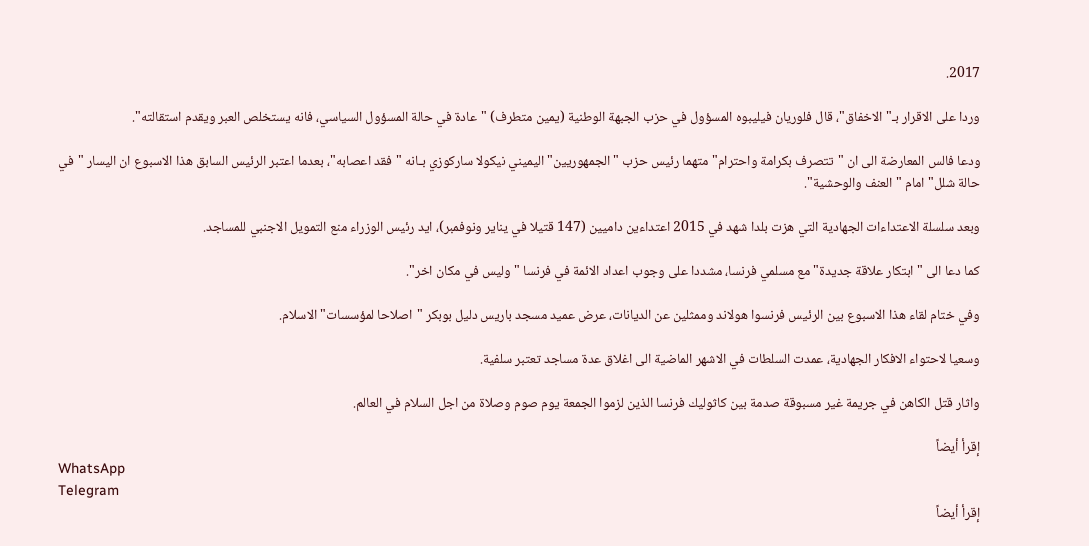2017.

وردا على الاقرار بـ"الاخفاق"، قال فلوريان فيليبوه المسؤول في حزب الجبهة الوطنية (يمين متطرف) "عادة في حالة المسؤول السياسي، فانه يستخلص العبر ويقدم استقالته".

ودعا فالس المعارضة الى ان "تتصرف بكرامة واحترام" متهما رئيس حزب "الجمهوريين" اليميني نيكولا ساركوزي بـانه "فقد اعصابه"، بعدما اعتبر الرئيس السابق هذا الاسبوع ان اليسار "في حالة شلل" امام "العنف والوحشية".

وبعد سلسلة الاعتداءات الجهادية التي هزت بلدا شهد في 2015 اعتداءين داميين (147 قتيلا في يناير ونوفمبر)، ايد رئيس الوزراء منع التمويل الاجنبي للمساجد.

كما دعا الى "ابتكار علاقة جديدة" مع مسلمي فرنسا، مشددا على وجوب اعداد الائمة في فرنسا "وليس في مكان اخر".

وفي ختام لقاء هذا الاسبوع بين الرئيس فرنسوا هولاند وممثلين عن الديانات، عرض عميد مسجد باريس دليل بوبكر "اصلاحا لمؤسسات" الاسلام.

وسعيا لاحتواء الافكار الجهادية، عمدت السلطات في الاشهر الماضية الى اغلاق عدة مساجد تعتبر سلفية.

واثار قتل الكاهن في جريمة غير مسبوقة صدمة بين كاثوليك فرنسا الذين لزموا الجمعة يوم صوم وصلاة من اجل السلام في العالم.

إقرأ أيضاً
WhatsApp
Telegram
إقرأ أيضاً